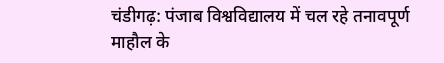चंडीगढ़: पंजाब विश्वविद्यालय में चल रहे तनावपूर्ण माहौल के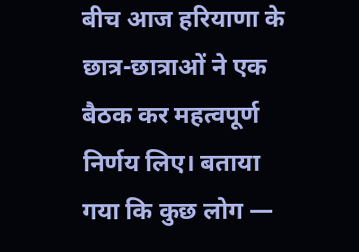बीच आज हरियाणा के छात्र-छात्राओं ने एक बैठक कर महत्वपूर्ण निर्णय लिए। बताया गया कि कुछ लोग —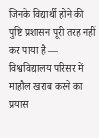जिनके विद्यार्थी होने की पुष्टि प्रशासन पूरी तरह नहीं कर पाया है — विश्वविद्यालय परिसर में माहौल खराब करने का प्रयास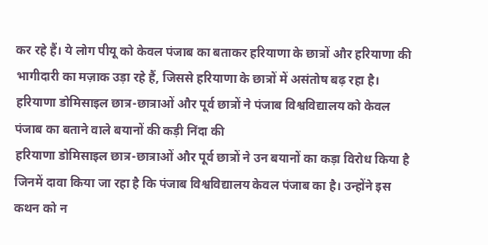कर रहे हैं। ये लोग पीयू को केवल पंजाब का बताकर हरियाणा के छात्रों और हरियाणा की भागीदारी का मज़ाक उड़ा रहे हैं, जिससे हरियाणा के छात्रों में असंतोष बढ़ रहा है।
हरियाणा डोमिसाइल छात्र-छात्राओं और पूर्व छात्रों ने पंजाब विश्वविद्यालय को केवल पंजाब का बताने वाले बयानों की कड़ी निंदा की
हरियाणा डोमिसाइल छात्र-छात्राओं और पूर्व छात्रों ने उन बयानों का कड़ा विरोध किया है जिनमें दावा किया जा रहा है कि पंजाब विश्वविद्यालय केवल पंजाब का है। उन्होंने इस कथन को न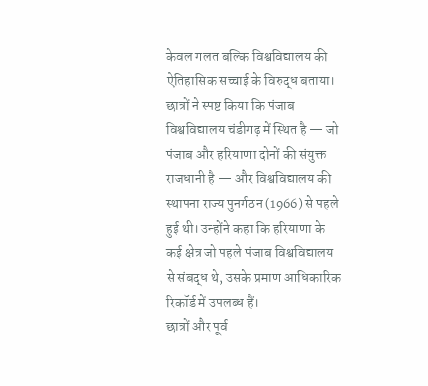केवल गलत बल्कि विश्वविद्यालय की ऐतिहासिक सच्चाई के विरुद्ध बताया।
छात्रों ने स्पष्ट किया कि पंजाब विश्वविद्यालय चंडीगढ़ में स्थित है — जो पंजाब और हरियाणा दोनों की संयुक्त राजधानी है — और विश्वविद्यालय की स्थापना राज्य पुनर्गठन (1966) से पहले हुई थी। उन्होंने कहा कि हरियाणा के कई क्षेत्र जो पहले पंजाब विश्वविद्यालय से संबद्ध थे, उसके प्रमाण आधिकारिक रिकॉर्ड में उपलब्ध हैं।
छात्रों और पूर्व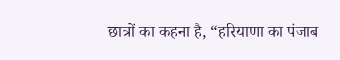छात्रों का कहना है, “हरियाणा का पंजाब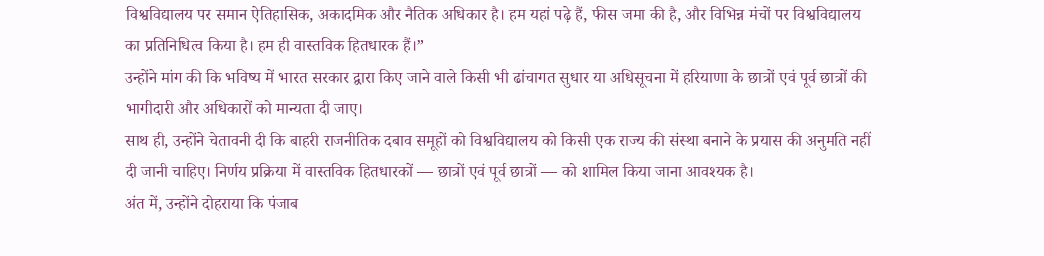विश्वविद्यालय पर समान ऐतिहासिक, अकादमिक और नैतिक अधिकार है। हम यहां पढ़े हैं, फीस जमा की है, और विभिन्न मंचों पर विश्वविद्यालय का प्रतिनिधित्व किया है। हम ही वास्तविक हितधारक हैं।”
उन्होंने मांग की कि भविष्य में भारत सरकार द्वारा किए जाने वाले किसी भी ढांचागत सुधार या अधिसूचना में हरियाणा के छात्रों एवं पूर्व छात्रों की भागीदारी और अधिकारों को मान्यता दी जाए।
साथ ही, उन्होंने चेतावनी दी कि बाहरी राजनीतिक दबाव समूहों को विश्वविद्यालय को किसी एक राज्य की संस्था बनाने के प्रयास की अनुमति नहीं दी जानी चाहिए। निर्णय प्रक्रिया में वास्तविक हितधारकों — छात्रों एवं पूर्व छात्रों — को शामिल किया जाना आवश्यक है।
अंत में, उन्होंने दोहराया कि पंजाब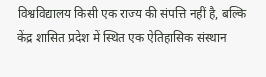विश्वविद्यालय किसी एक राज्य की संपत्ति नहीं है, बल्कि केंद्र शासित प्रदेश में स्थित एक ऐतिहासिक संस्थान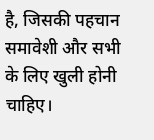है, जिसकी पहचान समावेशी और सभी के लिए खुली होनी चाहिए।